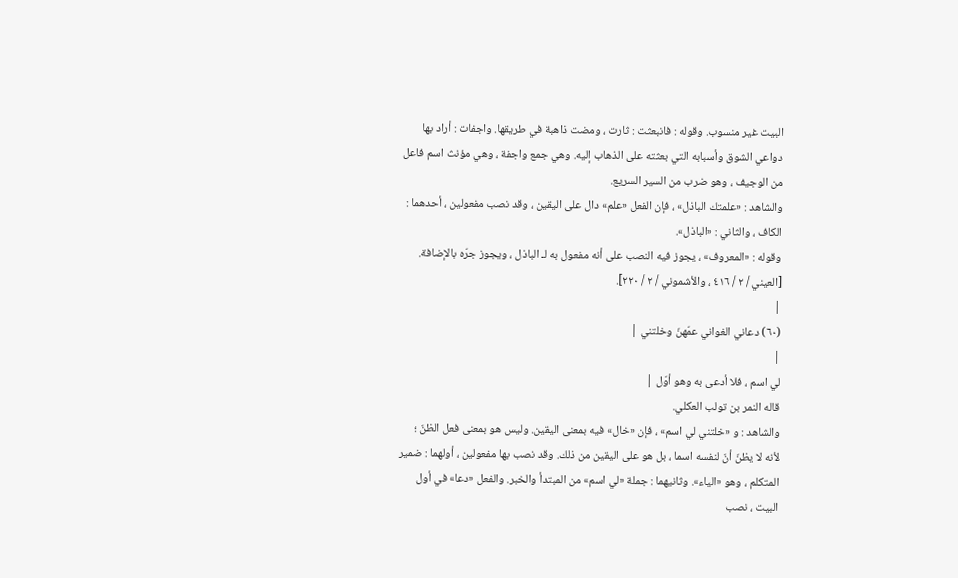البيت غير منسوب. وقوله : فانبعثت : ثارت ، ومضت ذاهبة في طريقها. واجفات : أراد بها دواعي الشوق وأسبابه التي بعثته على الذهاب إليه. وهي جمع واجفة ، وهي مؤنث اسم فاعل من الوجيف ، وهو ضرب من السير السريع.
والشاهد : «علمتك الباذل» ، فإن الفعل «علم» دال على اليقين ، وقد نصب مفعولين ، أحدهما : الكاف ، والثاني : «الباذل».
وقوله : «المعروف» ، يجوز فيه النصب على أنه مفعول به لـ الباذل ، ويجوز جرّه بالإضافة. [العيني / ٢ / ٤١٦ ، والأشموني / ٢ / ٢٢٠].
|
(٦٠) دعاني الغواني عمّهنّ وخلتني |
|
لي اسم ، فلا أدعى به وهو أوّل |
قاله النمر بن تولب العكلي.
والشاهد : و «خلتني لي اسم» ، فإن «خال» فيه بمعنى اليقين. وليس هو بمعنى فعل الظنّ ؛ لأنه لا يظنّ أنّ لنفسه اسما ، بل هو على اليقين من ذلك. وقد نصب بها مفعولين ، أولهما : ضمير المتكلم ، وهو «الياء». وثانيهما : جملة «لي اسم» من المبتدأ والخبر. والفعل «دعا» في أول البيت ، نصب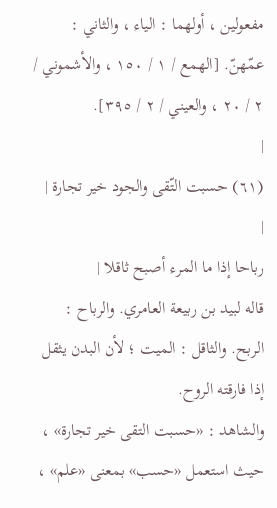مفعولين ، أولهما : الياء ، والثاني : عمّهنّ. [الهمع / ١ / ١٥٠ ، والأشموني / ٢ / ٢٠ ، والعيني / ٢ / ٣٩٥].
|
(٦١) حسبت التّقى والجود خير تجارة |
|
رباحا إذا ما المرء أصبح ثاقلا |
قاله لبيد بن ربيعة العامري. والرباح : الربح. والثاقل : الميت ؛ لأن البدن يثقل إذا فارقته الروح.
والشاهد : «حسبت التقى خير تجارة» ، حيث استعمل «حسب» بمعنى «علم» ،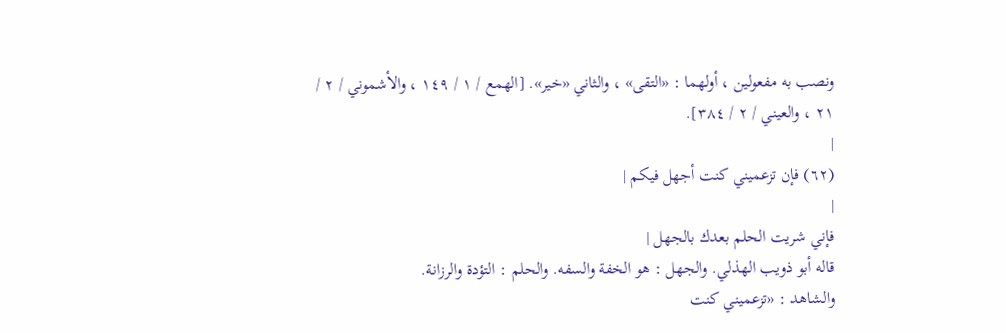ونصب به مفعولين ، أولهما : «التقى» ، والثاني «خير». [الهمع / ١ / ١٤٩ ، والأشموني / ٢ / ٢١ ، والعيني / ٢ / ٣٨٤].
|
(٦٢) فإن تزعميني كنت أجهل فيكم |
|
فإني شريت الحلم بعدك بالجهل |
قاله أبو ذويب الهذلي. والجهل : هو الخفة والسفه. والحلم : التؤدة والرزانة.
والشاهد : «تزعميني كنت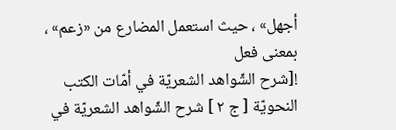أجهل» ، حيث استعمل المضارع من «زعم» ، بمعنى فعل
![شرح الشّواهد الشعريّة في أمّات الكتب النحويّة [ ج ٢ ] شرح الشّواهد الشعريّة في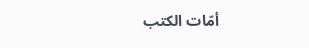أمّات الكتب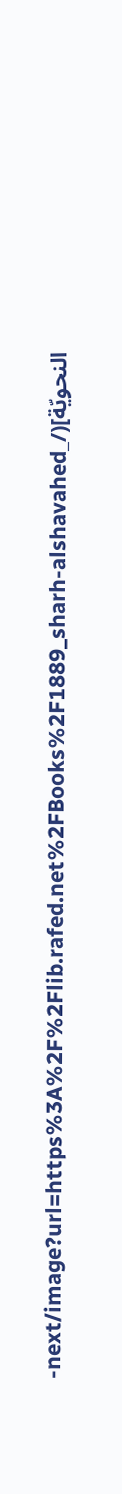النحويّة](/_next/image?url=https%3A%2F%2Flib.rafed.net%2FBooks%2F1889_sharh-alshavahed-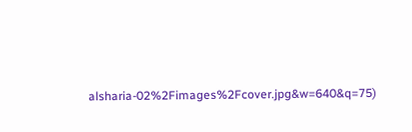alsharia-02%2Fimages%2Fcover.jpg&w=640&q=75)